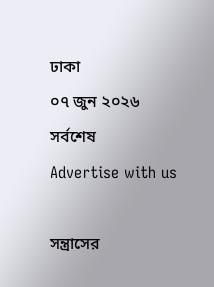ঢাকা
০৭ জুন ২০২৬
সর্বশেষ
Advertise with us

সন্ত্রাসের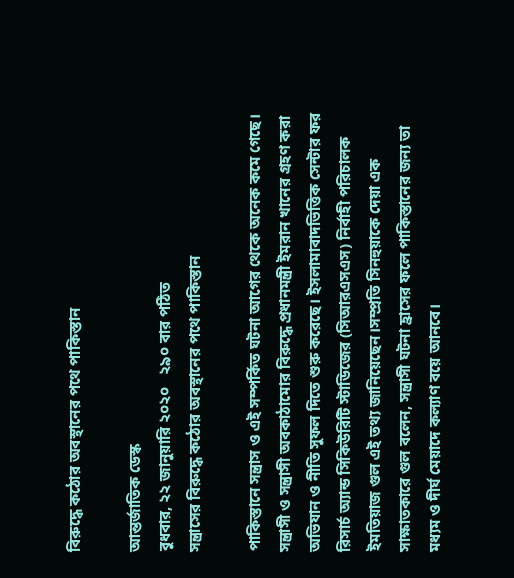বিরুদ্ধে কঠোর অবস্থানের পথে পাকিস্তান

আন্তর্জাতিক ডেস্ক
বুধবার, ২২ জানুয়ারি ২০২০   ২৯০ বার পঠিত
সন্ত্রাসের বিরুদ্ধে কঠোর অবস্থানের পথে পাকিস্তান

পাকিস্তানে সন্ত্রাস ও এই সম্পর্কিত ঘটনা আগের থেকে অনেক কমে গেছে। সন্ত্রাসী ও সন্ত্রাসী অবকাঠামোর বিরুদ্ধে প্রধানমন্ত্রী ইমরান খানের গ্রহণ করা অভিযান ও নীতি সুফল দিতে শুরু করেছে। ইসলামাবাদভিত্তিক সেন্টার ফর রিসার্চ অ্যান্ড সিকিউরিটি স্টাডিজের (সিআরএসএস) নির্বাহী পরিচালক ইমতিয়াজ গুল এই তথ্য জানিয়েছেন।সম্প্রতি সিনহুয়াকে দেয়া এক সাক্ষাতকারে গুল বলেন, সন্ত্রাসী ঘটনা হ্রাসের ফলে পাকিস্তানের জন্য তা মধ্যম ও দীর্ঘ মেয়াদে কল্যাণ বয়ে আনবে।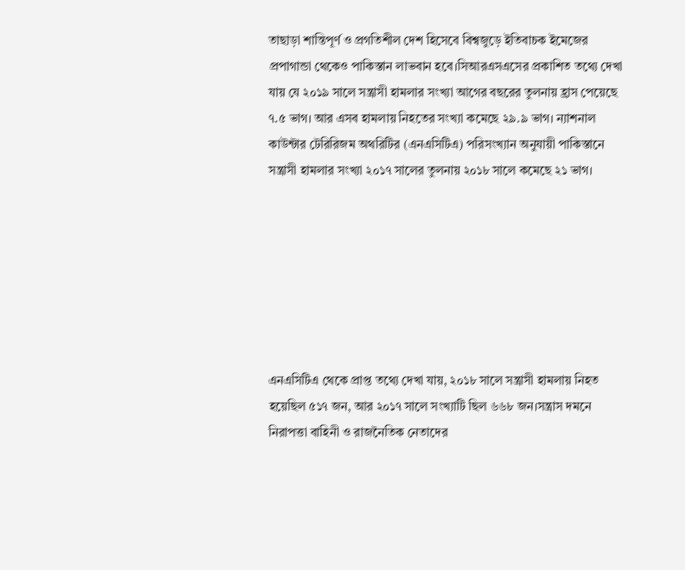তাছাড়া শান্তিপূর্ণ ও প্রগতিশীল দেশ হিসেবে বিশ্বজুড়ে ইতিবাচক ইমেজের প্রপাগান্ডা থেকেও পাকিস্তান লাভবান হবে।সিআরএসএসের প্রকাশিত তথ্যে দেখা যায় যে ২০১৯ সালে সন্ত্রাসী হামলার সংখ্যা আগের বছরের তুলনায় হ্রাস পেয়েছে ৭.৫ ভাগ। আর এসব হামলায় নিহতের সংখ্যা কমেছে ২৯.৯ ভাগ। ন্যাশনাল কাউন্টার টেরিরিজম অথরিটির (এনএসিটিএ) পরিসংখ্যান অনুযায়ী পাকিস্তানে সন্ত্রাসী হামলার সংখ্যা ২০১৭ সালের তুলনায় ২০১৮ সালে কমেছে ২১ ভাগ।







এনএসিটিএ থেকে প্রাপ্ত তথ্যে দেখা যায়, ২০১৮ সালে সন্ত্রাসী হামলায় নিহত হয়েছিল ৫১৭ জন, আর ২০১৭ সালে সংখ্যাটি ছিল ৬৬৮ জন।সন্ত্রাস দমনে নিরাপত্তা বাহিনী ও রাজনৈতিক নেতাদের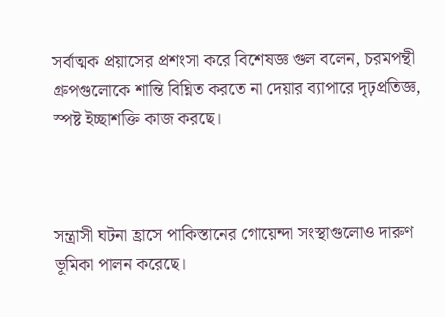সর্বাত্মক প্রয়াসের প্রশংসা করে বিশেষজ্ঞ গুল বলেন, চরমপন্থী গ্রুপগুলোকে শান্তি বিঘ্নিত করতে না দেয়ার ব্যাপারে দৃঢ়প্রতিজ্ঞ, স্পষ্ট ইচ্ছাশক্তি কাজ করছে।



সন্ত্রাসী ঘটনা হ্রাসে পাকিস্তানের গোয়েন্দা সংস্থাগুলোও দারুণ ভূমিকা পালন করেছে।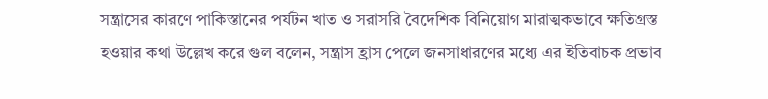সন্ত্রাসের কারণে পাকিস্তানের পর্যটন খাত ও সরাসরি বৈদেশিক বিনিয়োগ মারাত্মকভাবে ক্ষতিগ্রস্ত হওয়ার কথা উল্লেখ করে গুল বলেন, সন্ত্রাস হ্রাস পেলে জনসাধারণের মধ্যে এর ইতিবাচক প্রভাব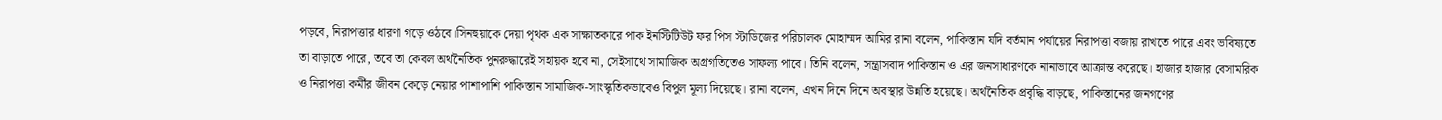পড়বে, নিরাপত্তার ধারণা গড়ে ওঠবে।সিনহুয়াকে দেয়া পৃথক এক সাক্ষাতকারে পাক ইনস্টিটিউট ফর পিস স্টাডিজের পরিচালক মোহাম্মদ আমির রানা বলেন, পাকিস্তান যদি বর্তমান পর্যায়ের নিরাপত্তা বজায় রাখতে পারে এবং ভবিষ্যতে তা বাড়াতে পারে, তবে তা কেবল অর্থনৈতিক পুনরুদ্ধারেই সহায়ক হবে না, সেইসাথে সামাজিক অগ্রগতিতেও সাফল্য পাবে। তিনি বলেন, সন্ত্রাসবাদ পাকিস্তান ও এর জনসাধারণকে নানাভাবে আক্রান্ত করেছে। হাজার হাজার বেসামরিক ও নিরাপত্তা কর্মীর জীবন কেড়ে নেয়ার পাশাপাশি পাকিস্তান সামাজিক-সাংস্কৃতিকভাবেও বিপুল মূল্য দিয়েছে। রানা বলেন, এখন দিনে দিনে অবস্থার উন্নতি হয়েছে। অর্থনৈতিক প্রবৃদ্ধি বাড়ছে, পাকিস্তানের জনগণের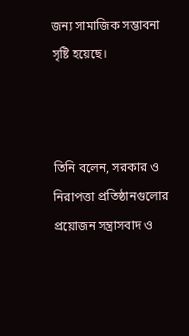জন্য সামাজিক সম্ভাবনা সৃষ্টি হয়েছে।



তিনি বলেন, সরকার ও নিরাপত্তা প্রতিষ্ঠানগুলোর প্রয়োজন সন্ত্রাসবাদ ও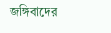জঙ্গিবাদের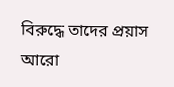বিরুদ্ধে তাদের প্রয়াস আরো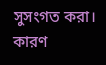সুসংগত করা। কারণ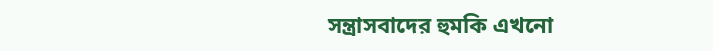সন্ত্রাসবাদের হুমকি এখনো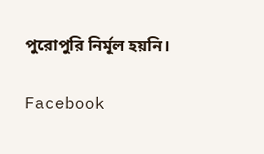পুরোপুরি নির্মূল হয়নি।

Facebook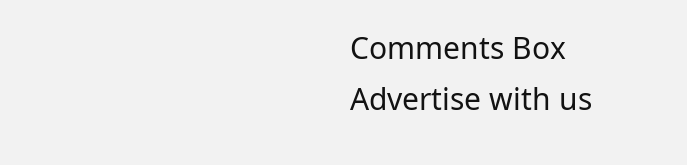Comments Box
Advertise with us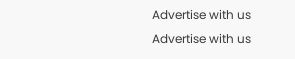Advertise with us
Advertise with us